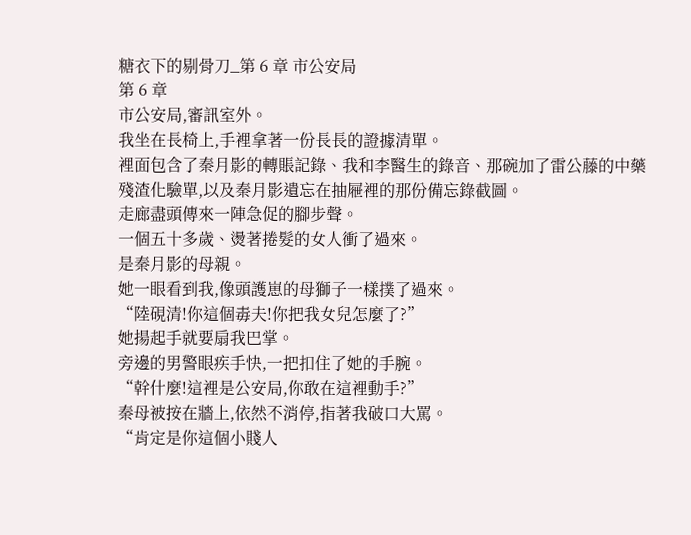糖衣下的剔骨刀_第 6 章 市公安局
第 6 章
市公安局,審訊室外。
我坐在長椅上,手裡拿著一份長長的證據清單。
裡面包含了秦月影的轉賬記錄、我和李醫生的錄音、那碗加了雷公藤的中藥殘渣化驗單,以及秦月影遺忘在抽屜裡的那份備忘錄截圖。
走廊盡頭傳來一陣急促的腳步聲。
一個五十多歲、燙著捲髮的女人衝了過來。
是秦月影的母親。
她一眼看到我,像頭護崽的母獅子一樣撲了過來。
“陸硯清!你這個毒夫!你把我女兒怎麼了?”
她揚起手就要扇我巴掌。
旁邊的男警眼疾手快,一把扣住了她的手腕。
“幹什麼!這裡是公安局,你敢在這裡動手?”
秦母被按在牆上,依然不消停,指著我破口大罵。
“肯定是你這個小賤人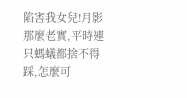陷害我女兒!月影那麼老實,平時連只螞蟻都捨不得踩,怎麼可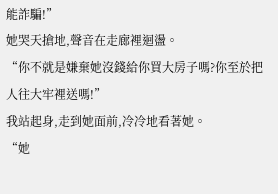能詐騙!”
她哭天搶地,聲音在走廊裡迴盪。
“你不就是嫌棄她沒錢給你買大房子嗎?你至於把人往大牢裡送嗎!”
我站起身,走到她面前,冷冷地看著她。
“她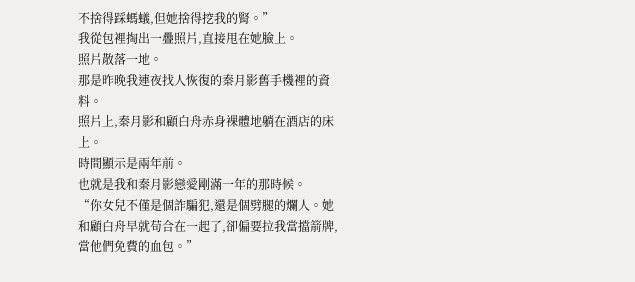不捨得踩螞蟻,但她捨得挖我的腎。”
我從包裡掏出一疊照片,直接甩在她臉上。
照片散落一地。
那是昨晚我連夜找人恢復的秦月影舊手機裡的資料。
照片上,秦月影和顧白舟赤身裸體地躺在酒店的床上。
時間顯示是兩年前。
也就是我和秦月影戀愛剛滿一年的那時候。
“你女兒不僅是個詐騙犯,還是個劈腿的爛人。她和顧白舟早就苟合在一起了,卻偏要拉我當擋箭牌,當他們免費的血包。”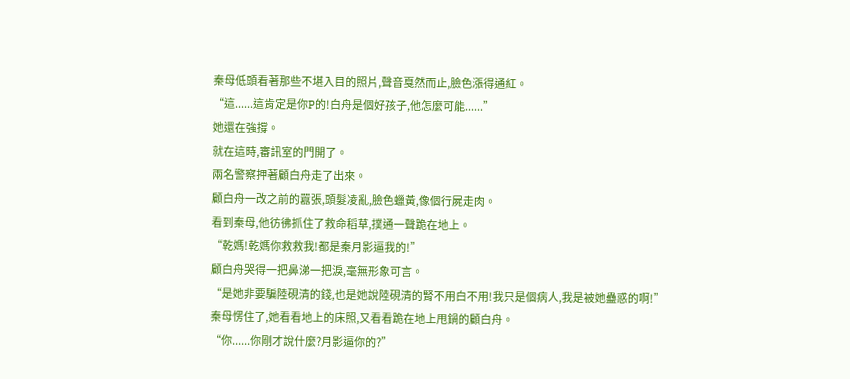秦母低頭看著那些不堪入目的照片,聲音戛然而止,臉色漲得通紅。
“這......這肯定是你P的!白舟是個好孩子,他怎麼可能......”
她還在強撐。
就在這時,審訊室的門開了。
兩名警察押著顧白舟走了出來。
顧白舟一改之前的囂張,頭髮凌亂,臉色蠟黃,像個行屍走肉。
看到秦母,他彷彿抓住了救命稻草,撲通一聲跪在地上。
“乾媽!乾媽你救救我!都是秦月影逼我的!”
顧白舟哭得一把鼻涕一把淚,毫無形象可言。
“是她非要騙陸硯清的錢,也是她說陸硯清的腎不用白不用!我只是個病人,我是被她蠱惑的啊!”
秦母愣住了,她看看地上的床照,又看看跪在地上甩鍋的顧白舟。
“你......你剛才說什麼?月影逼你的?”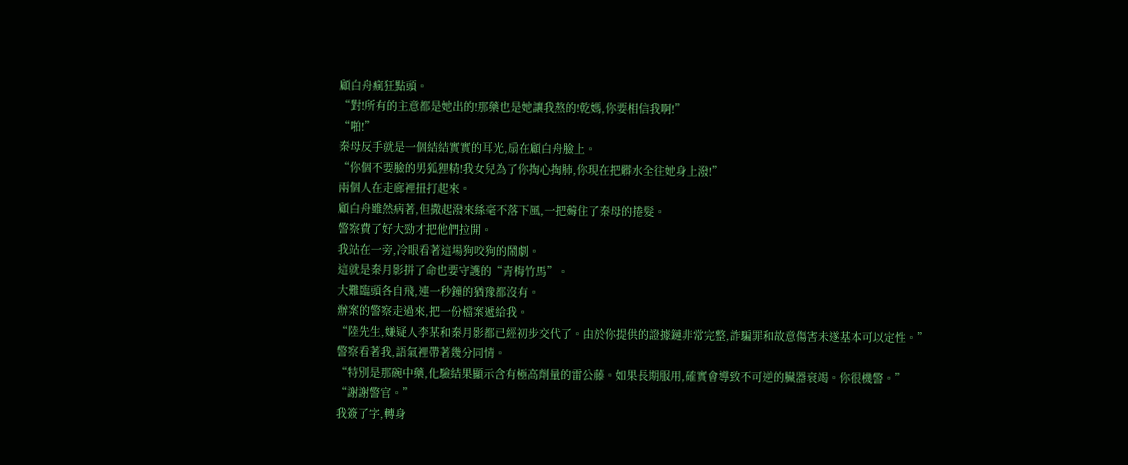顧白舟瘋狂點頭。
“對!所有的主意都是她出的!那藥也是她讓我熬的!乾媽,你要相信我啊!”
“啪!”
秦母反手就是一個結結實實的耳光,扇在顧白舟臉上。
“你個不要臉的男狐狸精!我女兒為了你掏心掏肺,你現在把髒水全往她身上潑!”
兩個人在走廊裡扭打起來。
顧白舟雖然病著,但撒起潑來絲毫不落下風,一把薅住了秦母的捲髮。
警察費了好大勁才把他們拉開。
我站在一旁,冷眼看著這場狗咬狗的鬧劇。
這就是秦月影拼了命也要守護的“青梅竹馬”。
大難臨頭各自飛,連一秒鐘的猶豫都沒有。
辦案的警察走過來,把一份檔案遞給我。
“陸先生,嫌疑人李某和秦月影都已經初步交代了。由於你提供的證據鏈非常完整,詐騙罪和故意傷害未遂基本可以定性。”
警察看著我,語氣裡帶著幾分同情。
“特別是那碗中藥,化驗結果顯示含有極高劑量的雷公藤。如果長期服用,確實會導致不可逆的臟器衰竭。你很機警。”
“謝謝警官。”
我簽了字,轉身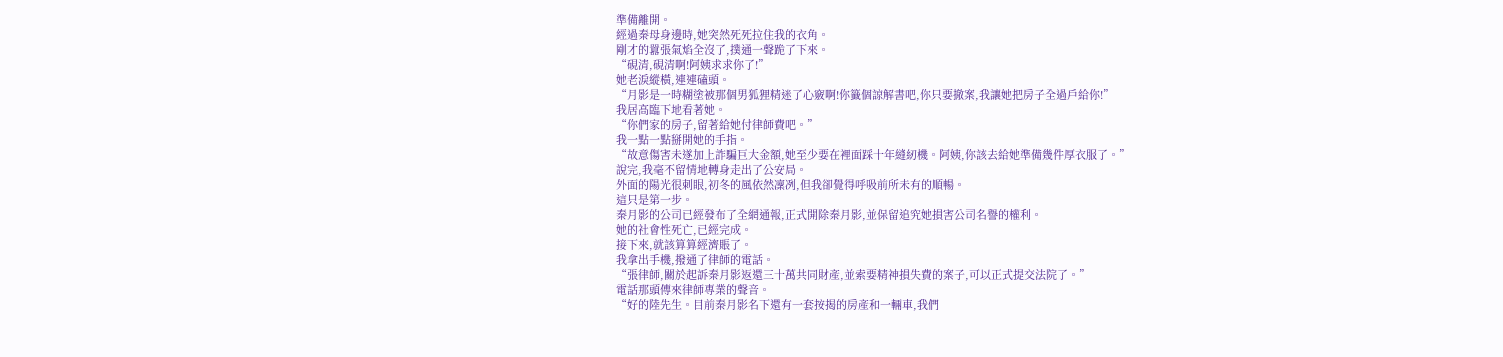準備離開。
經過秦母身邊時,她突然死死拉住我的衣角。
剛才的囂張氣焰全沒了,撲通一聲跪了下來。
“硯清,硯清啊!阿姨求求你了!”
她老淚縱橫,連連磕頭。
“月影是一時糊塗被那個男狐狸精迷了心竅啊!你籤個諒解書吧,你只要撤案,我讓她把房子全過戶給你!”
我居高臨下地看著她。
“你們家的房子,留著給她付律師費吧。”
我一點一點掰開她的手指。
“故意傷害未遂加上詐騙巨大金額,她至少要在裡面踩十年縫紉機。阿姨,你該去給她準備幾件厚衣服了。”
說完,我毫不留情地轉身走出了公安局。
外面的陽光很刺眼,初冬的風依然凜冽,但我卻覺得呼吸前所未有的順暢。
這只是第一步。
秦月影的公司已經發布了全網通報,正式開除秦月影,並保留追究她損害公司名譽的權利。
她的社會性死亡,已經完成。
接下來,就該算算經濟賬了。
我拿出手機,撥通了律師的電話。
“張律師,關於起訴秦月影返還三十萬共同財產,並索要精神損失費的案子,可以正式提交法院了。”
電話那頭傳來律師專業的聲音。
“好的陸先生。目前秦月影名下還有一套按揭的房產和一輛車,我們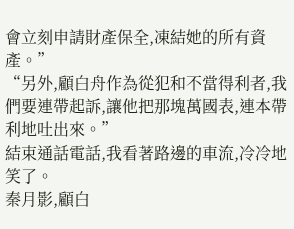會立刻申請財產保全,凍結她的所有資產。”
“另外,顧白舟作為從犯和不當得利者,我們要連帶起訴,讓他把那塊萬國表,連本帶利地吐出來。”
結束通話電話,我看著路邊的車流,冷冷地笑了。
秦月影,顧白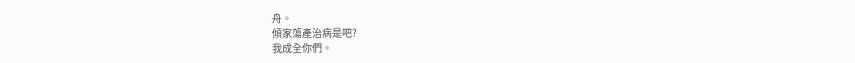舟。
傾家蕩產治病是吧?
我成全你們。